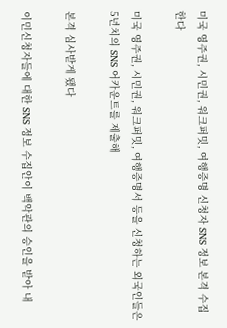미국 영주권, 시민권, 워크퍼밋, 여행증명 신청자 SNS 정보 본격 수집한다

미국 영주권, 시민권, 워크퍼밋, 여행증명서 등을 신청하는 외국인들은 5년치의 SNS 어카운트를 제출해

본격 심사받게 됐다

이민신청자들에 대한 SNS 정보 수집안이 백악관의 승인을 받아 내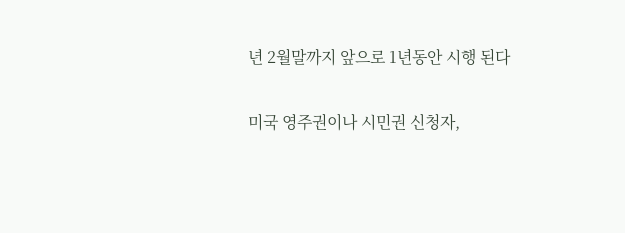년 2월말까지 앞으로 1년동안 시행 된다

미국 영주권이나 시민권 신청자,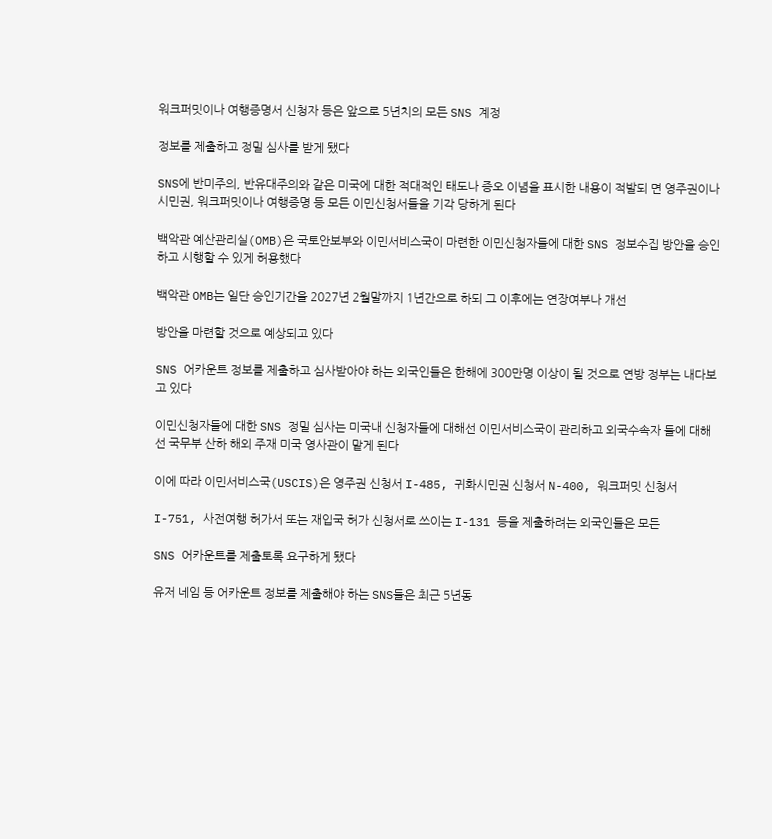워크퍼밋이나 여행증명서 신청자 등은 앞으로 5년치의 모든 SNS 계정

정보를 제출하고 정밀 심사를 받게 됐다

SNS에 반미주의, 반유대주의와 같은 미국에 대한 적대적인 태도나 증오 이념을 표시한 내용이 적발되 면 영주권이나 시민권, 워크퍼밋이나 여행증명 등 모든 이민신청서들을 기각 당하게 된다

백악관 예산관리실(OMB)은 국토안보부와 이민서비스국이 마련한 이민신청자들에 대한 SNS 정보수집 방안을 승인하고 시행할 수 있게 허용했다

백악관 OMB는 일단 승인기간을 2027년 2월말까지 1년간으로 하되 그 이후에는 연장여부나 개선

방안을 마련할 것으로 예상되고 있다

SNS 어카운트 정보를 제출하고 심사받아야 하는 외국인들은 한해에 300만명 이상이 될 것으로 연방 정부는 내다보고 있다

이민신청자들에 대한 SNS 정밀 심사는 미국내 신청자들에 대해선 이민서비스국이 관리하고 외국수속자 들에 대해선 국무부 산하 해외 주재 미국 영사관이 맡게 된다

이에 따라 이민서비스국(USCIS)은 영주권 신청서 I-485, 귀화시민권 신청서 N-400, 워크퍼밋 신청서

I-751, 사전여행 허가서 또는 재입국 허가 신청서로 쓰이는 I-131 등을 제출하려는 외국인들은 모든

SNS 어카운트를 제출토록 요구하게 됐다

유저 네임 등 어카운트 정보를 제출해야 하는 SNS들은 최근 5년동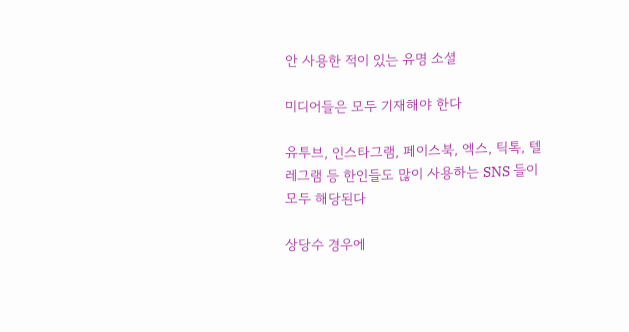안 사용한 적이 있는 유명 소셜

미디어들은 모두 기재해야 한다

유투브, 인스타그램, 페이스북, 엑스, 틱톡, 텔레그램 등 한인들도 많이 사용하는 SNS 들이 모두 해당된다

상당수 경우에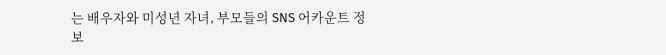는 배우자와 미성년 자녀, 부모들의 SNS 어카운트 정보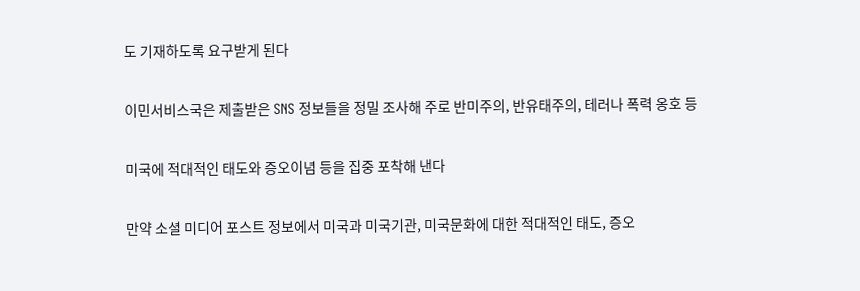도 기재하도록 요구받게 된다

이민서비스국은 제출받은 SNS 정보들을 정밀 조사해 주로 반미주의, 반유태주의, 테러나 폭력 옹호 등

미국에 적대적인 태도와 증오이념 등을 집중 포착해 낸다

만약 소셜 미디어 포스트 정보에서 미국과 미국기관, 미국문화에 대한 적대적인 태도, 증오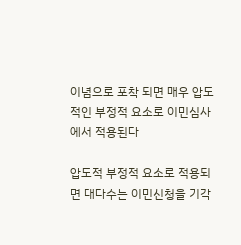이념으로 포착 되면 매우 압도적인 부정적 요소로 이민심사에서 적용된다

압도적 부정적 요소로 적용되면 대다수는 이민신청을 기각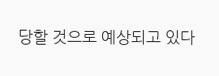당할 것으로 예상되고 있다